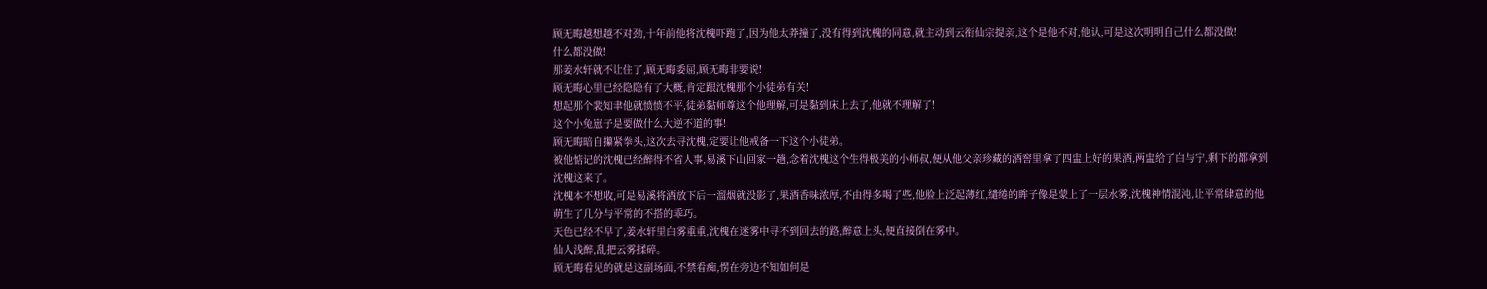顾无晦越想越不对劲,十年前他将沈槐吓跑了,因为他太莽撞了,没有得到沈槐的同意,就主动到云衔仙宗提亲,这个是他不对,他认,可是这次明明自己什么都没做!
什么都没做!
那姜水轩就不让住了,顾无晦委屈,顾无晦非要说!
顾无晦心里已经隐隐有了大概,肯定跟沈槐那个小徒弟有关!
想起那个裴知聿他就愤愤不平,徒弟黏师尊这个他理解,可是黏到床上去了,他就不理解了!
这个小兔崽子是要做什么大逆不道的事!
顾无晦暗自攥紧拳头,这次去寻沈槐,定要让他戒备一下这个小徒弟。
被他惦记的沈槐已经醉得不省人事,易溪下山回家一趟,念着沈槐这个生得极美的小师叔,便从他父亲珍藏的酒窖里拿了四盅上好的果酒,两盅给了白与宁,剩下的都拿到沈槐这来了。
沈槐本不想收,可是易溪将酒放下后一溜烟就没影了,果酒香味浓厚,不由得多喝了些,他脸上泛起薄红,缱绻的眸子像是蒙上了一层水雾,沈槐神情混沌,让平常肆意的他萌生了几分与平常的不搭的乖巧。
天色已经不早了,姜水轩里白雾重重,沈槐在迷雾中寻不到回去的路,醉意上头,便直接倒在雾中。
仙人浅醉,乱把云雾揉碎。
顾无晦看见的就是这副场面,不禁看痴,愣在旁边不知如何是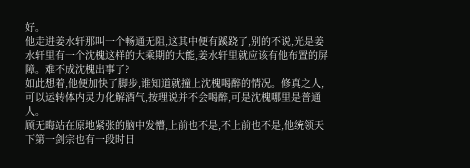好。
他走进姜水轩那叫一个畅通无阻,这其中便有蹊跷了,别的不说,光是姜水轩里有一个沈槐这样的大乘期的大能,姜水轩里就应该有他布置的屏障。难不成沈槐出事了?
如此想着,他便加快了脚步,谁知道就撞上沈槐喝醉的情况。修真之人,可以运转体内灵力化解酒气,按理说并不会喝醉,可是沈槐哪里是普通人。
顾无晦站在原地紧张的脑中发懵,上前也不是,不上前也不是,他统领天下第一剑宗也有一段时日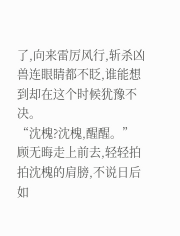了,向来雷厉风行,斩杀凶兽连眼睛都不眨,谁能想到却在这个时候犹豫不决。
“沈槐?沈槐,醒醒。”顾无晦走上前去,轻轻拍拍沈槐的肩膀,不说日后如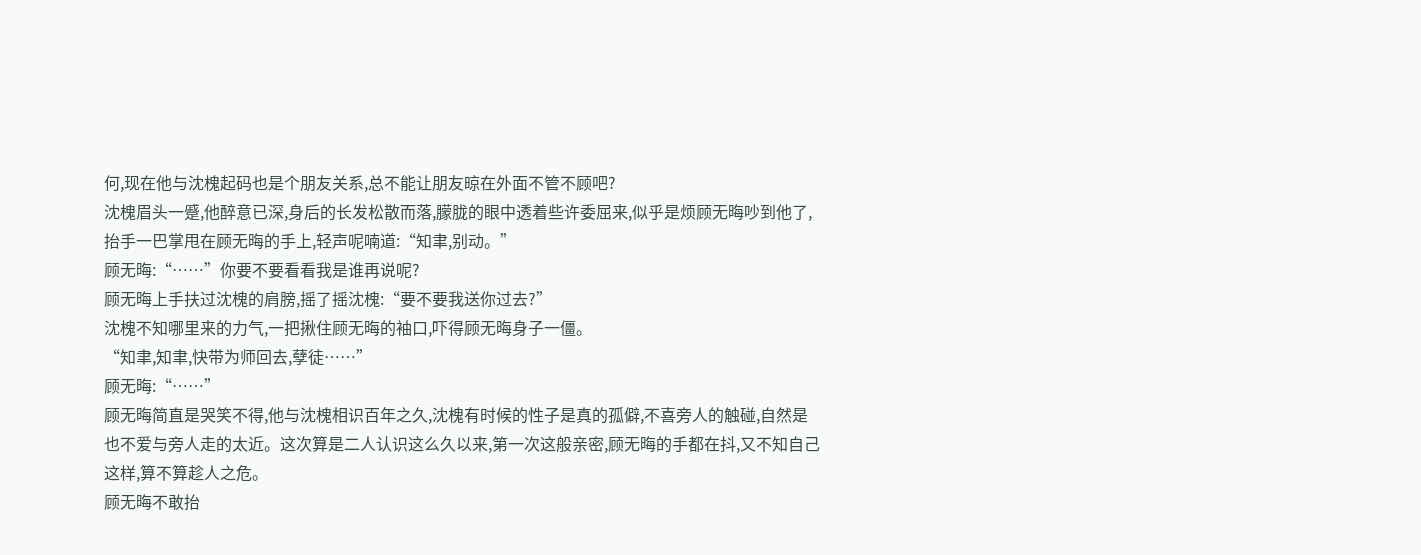何,现在他与沈槐起码也是个朋友关系,总不能让朋友晾在外面不管不顾吧?
沈槐眉头一蹙,他醉意已深,身后的长发松散而落,朦胧的眼中透着些许委屈来,似乎是烦顾无晦吵到他了,抬手一巴掌甩在顾无晦的手上,轻声呢喃道:“知聿,别动。”
顾无晦:“……”你要不要看看我是谁再说呢?
顾无晦上手扶过沈槐的肩膀,摇了摇沈槐:“要不要我送你过去?”
沈槐不知哪里来的力气,一把揪住顾无晦的袖口,吓得顾无晦身子一僵。
“知聿,知聿,快带为师回去,孽徒……”
顾无晦:“……”
顾无晦简直是哭笑不得,他与沈槐相识百年之久,沈槐有时候的性子是真的孤僻,不喜旁人的触碰,自然是也不爱与旁人走的太近。这次算是二人认识这么久以来,第一次这般亲密,顾无晦的手都在抖,又不知自己这样,算不算趁人之危。
顾无晦不敢抬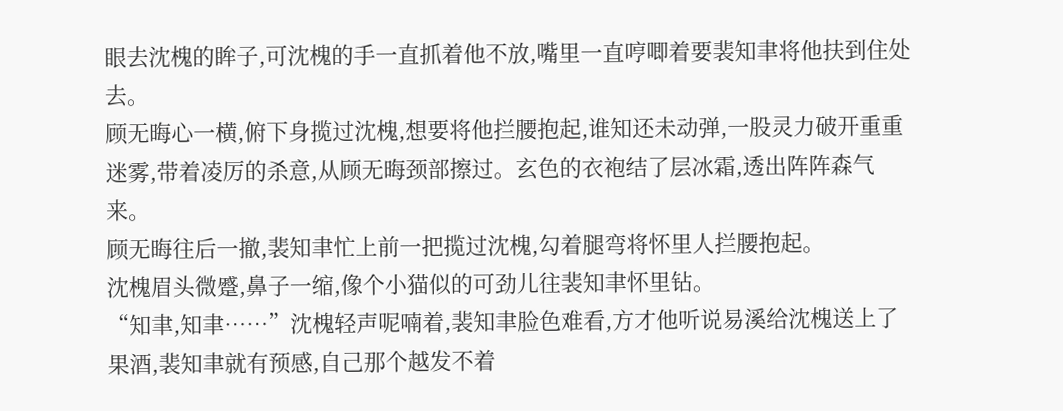眼去沈槐的眸子,可沈槐的手一直抓着他不放,嘴里一直哼唧着要裴知聿将他扶到住处去。
顾无晦心一横,俯下身揽过沈槐,想要将他拦腰抱起,谁知还未动弹,一股灵力破开重重迷雾,带着凌厉的杀意,从顾无晦颈部擦过。玄色的衣袍结了层冰霜,透出阵阵森气来。
顾无晦往后一撤,裴知聿忙上前一把揽过沈槐,勾着腿弯将怀里人拦腰抱起。
沈槐眉头微蹙,鼻子一缩,像个小猫似的可劲儿往裴知聿怀里钻。
“知聿,知聿……”沈槐轻声呢喃着,裴知聿脸色难看,方才他听说易溪给沈槐送上了果酒,裴知聿就有预感,自己那个越发不着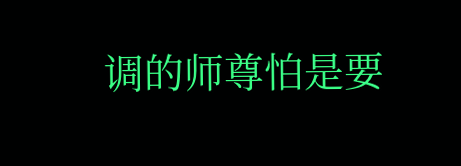调的师尊怕是要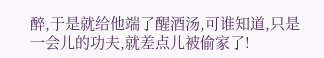醉,于是就给他端了醒酒汤,可谁知道,只是一会儿的功夫,就差点儿被偷家了!